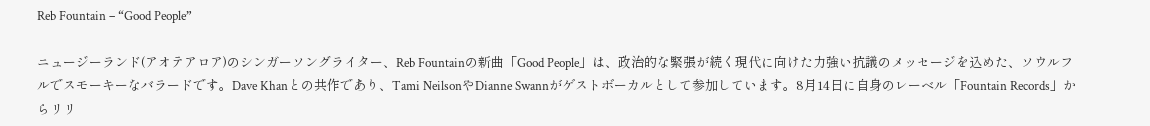Reb Fountain – “Good People”

ニュージーランド(アオテアロア)のシンガーソングライター、Reb Fountainの新曲「Good People」は、政治的な緊張が続く現代に向けた力強い抗議のメッセージを込めた、ソウルフルでスモーキーなバラードです。Dave Khanとの共作であり、Tami NeilsonやDianne Swannがゲストボーカルとして参加しています。8月14日に自身のレーベル「Fountain Records」からリリ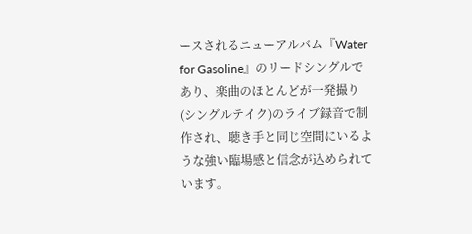ースされるニューアルバム『Water for Gasoline』のリードシングルであり、楽曲のほとんどが一発撮り(シングルテイク)のライブ録音で制作され、聴き手と同じ空間にいるような強い臨場感と信念が込められています。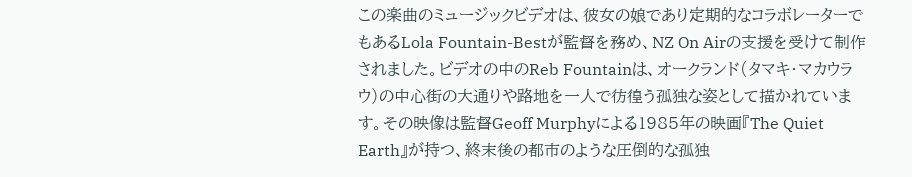この楽曲のミュージックビデオは、彼女の娘であり定期的なコラボレーターでもあるLola Fountain-Bestが監督を務め、NZ On Airの支援を受けて制作されました。ビデオの中のReb Fountainは、オークランド(タマキ・マカウラウ)の中心街の大通りや路地を一人で彷徨う孤独な姿として描かれています。その映像は監督Geoff Murphyによる1985年の映画『The Quiet Earth』が持つ、終末後の都市のような圧倒的な孤独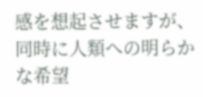感を想起させますが、同時に人類への明らかな希望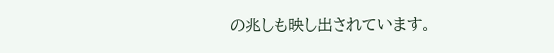の兆しも映し出されています。